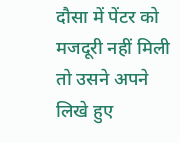दौसा में पेंटर को मजदूरी नहीं मिली तो उसने अपने लिखे हुए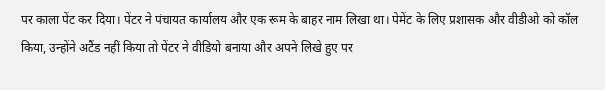पर काला पेंट कर दिया। पेंटर ने पंचायत कार्यालय और एक रूम के बाहर नाम लिखा था। पेमेंट के लिए प्रशासक और वीडीओ को कॉल किया, उन्होंने अटैंड नहीं किया तो पेंटर ने वीडियो बनाया और अपने लिखे हुए पर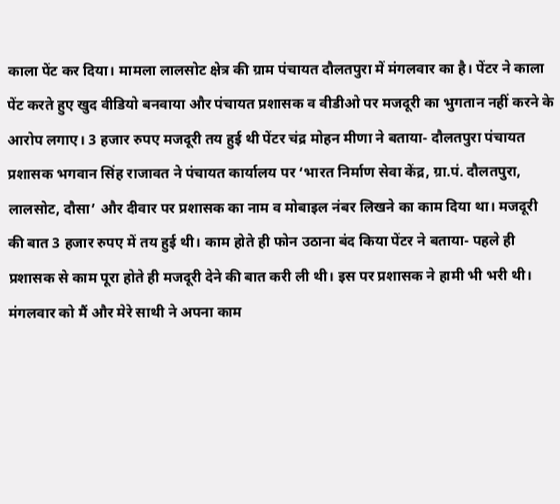काला पेंट कर दिया। मामला लालसोट क्षेत्र की ग्राम पंचायत दौलतपुरा में मंगलवार का है। पेंटर ने काला पेंट करते हुए खुद वीडियो बनवाया और पंचायत प्रशासक व वीडीओ पर मजदूरी का भुगतान नहीं करने के आरोप लगाए। 3 हजार रुपए मजदूरी तय हुई थी पेंटर चंद्र मोहन मीणा ने बताया- दौलतपुरा पंचायत प्रशासक भगवान सिंह राजावत ने पंचायत कार्यालय पर ‘भारत निर्माण सेवा केंद्र, ग्रा.पं. दौलतपुरा, लालसोट, दौसा’ और दीवार पर प्रशासक का नाम व मोबाइल नंबर लिखने का काम दिया था। मजदूरी की बात 3 हजार रुपए में तय हुई थी। काम होते ही फोन उठाना बंद किया पेंटर ने बताया- पहले ही प्रशासक से काम पूरा होते ही मजदूरी देने की बात करी ली थी। इस पर प्रशासक ने हामी भी भरी थी। मंगलवार को मैं और मेरे साथी ने अपना काम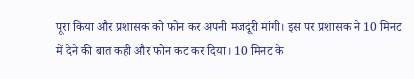पूरा किया और प्रशासक को फोन कर अपनी मजदूरी मांगी। इस पर प्रशासक ने 10 मिनट में देने की बात कही और फोन कट कर दिया। 10 मिनट के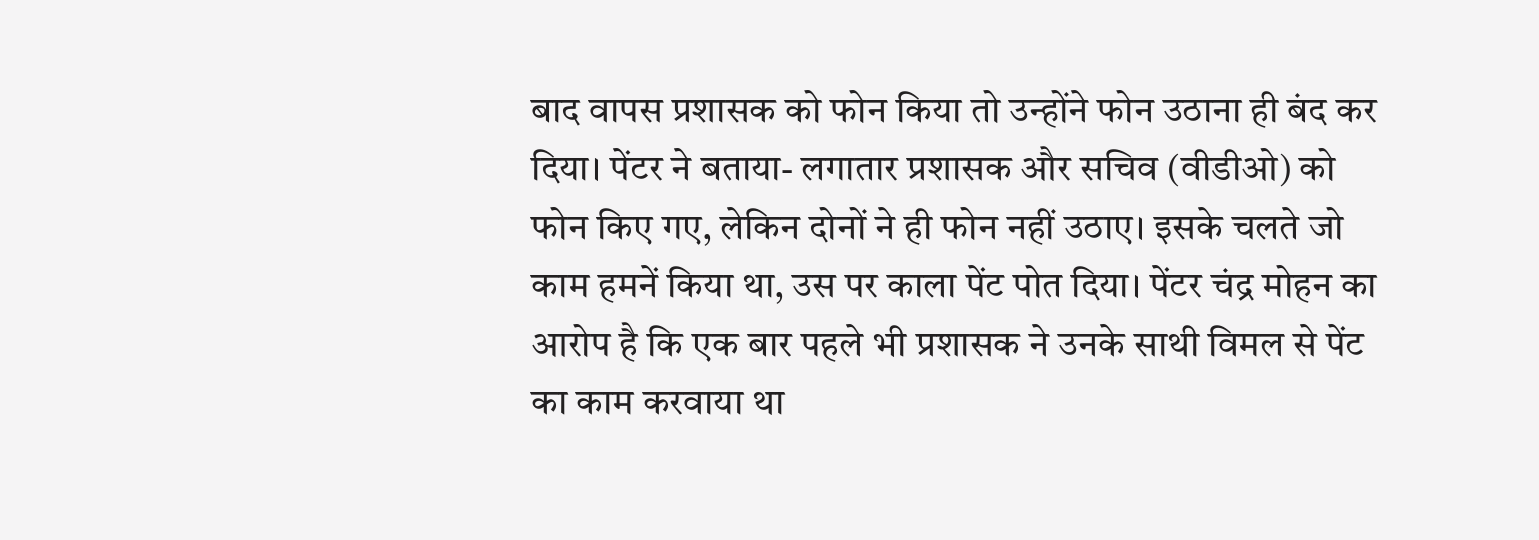बाद वापस प्रशासक को फोन किया तो उन्होंने फोन उठाना ही बंद कर दिया। पेंटर ने बताया- लगातार प्रशासक और सचिव (वीडीओ) को फोन किए गए, लेकिन दोनों ने ही फोन नहीं उठाए। इसके चलते जो काम हमनें किया था, उस पर काला पेंट पोत दिया। पेंटर चंद्र मोहन का आरोप है कि एक बार पहले भी प्रशासक ने उनके साथी विमल से पेंट का काम करवाया था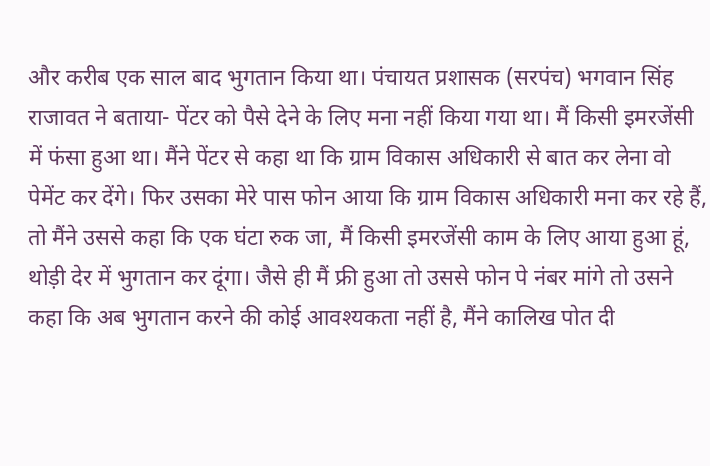और करीब एक साल बाद भुगतान किया था। पंचायत प्रशासक (सरपंच) भगवान सिंह राजावत ने बताया- पेंटर को पैसे देने के लिए मना नहीं किया गया था। मैं किसी इमरजेंसी में फंसा हुआ था। मैंने पेंटर से कहा था कि ग्राम विकास अधिकारी से बात कर लेना वो पेमेंट कर देंगे। फिर उसका मेरे पास फोन आया कि ग्राम विकास अधिकारी मना कर रहे हैं, तो मैंने उससे कहा कि एक घंटा रुक जा, मैं किसी इमरजेंसी काम के लिए आया हुआ हूं, थोड़ी देर में भुगतान कर दूंगा। जैसे ही मैं फ्री हुआ तो उससे फोन पे नंबर मांगे तो उसने कहा कि अब भुगतान करने की कोई आवश्यकता नहीं है, मैंने कालिख पोत दी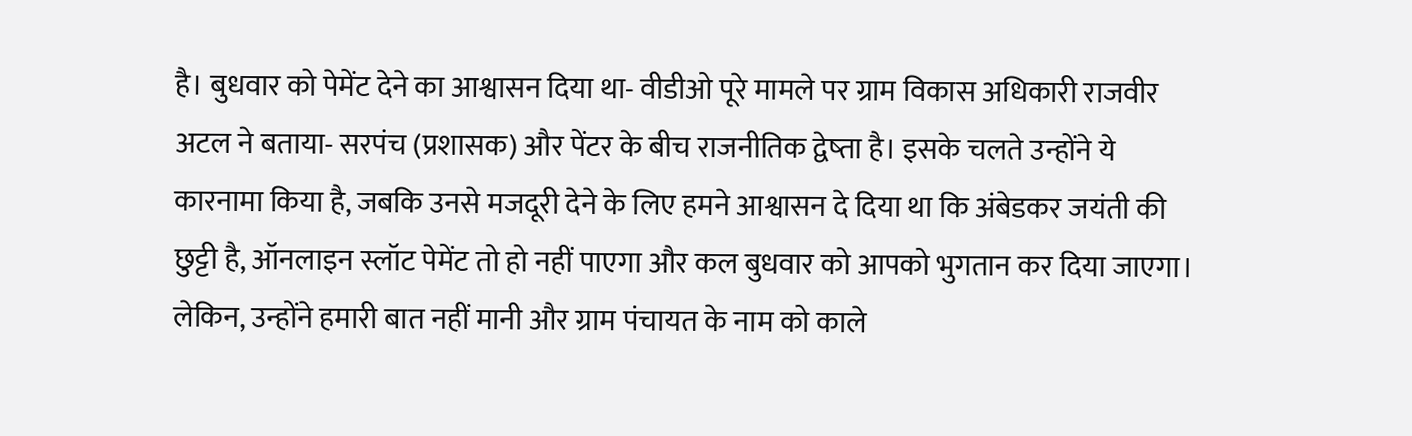है। बुधवार को पेमेंट देने का आश्वासन दिया था- वीडीओ पूरे मामले पर ग्राम विकास अधिकारी राजवीर अटल ने बताया- सरपंच (प्रशासक) और पेंटर के बीच राजनीतिक द्वेष्ता है। इसके चलते उन्होंने ये कारनामा किया है, जबकि उनसे मजदूरी देने के लिए हमने आश्वासन दे दिया था कि अंबेडकर जयंती की छुट्टी है, ऑनलाइन स्लॉट पेमेंट तो हो नहीं पाएगा और कल बुधवार को आपको भुगतान कर दिया जाएगा। लेकिन, उन्होंने हमारी बात नहीं मानी और ग्राम पंचायत के नाम को काले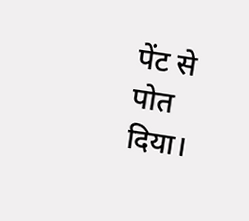पेंट से पोत दिया।